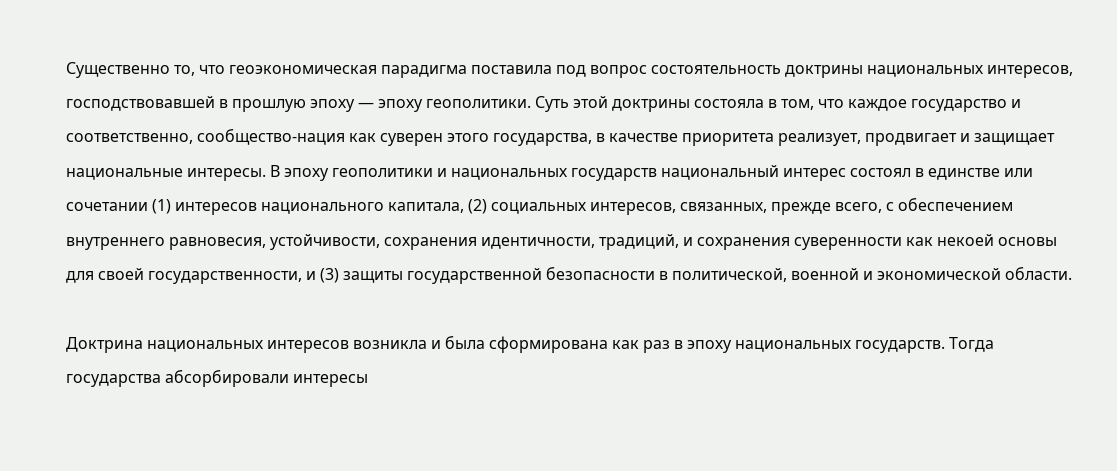Существенно то, что геоэкономическая парадигма поставила под вопрос состоятельность доктрины национальных интересов, господствовавшей в прошлую эпоху — эпоху геополитики. Суть этой доктрины состояла в том, что каждое государство и соответственно, сообщество-нация как суверен этого государства, в качестве приоритета реализует, продвигает и защищает национальные интересы. В эпоху геополитики и национальных государств национальный интерес состоял в единстве или сочетании (1) интересов национального капитала, (2) социальных интересов, связанных, прежде всего, с обеспечением внутреннего равновесия, устойчивости, сохранения идентичности, традиций, и сохранения суверенности как некоей основы для своей государственности, и (3) защиты государственной безопасности в политической, военной и экономической области.

Доктрина национальных интересов возникла и была сформирована как раз в эпоху национальных государств. Тогда государства абсорбировали интересы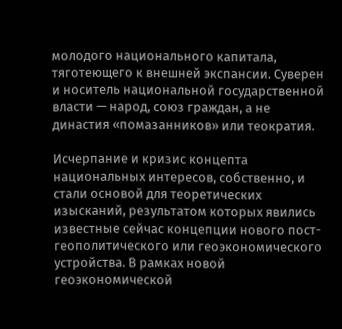молодого национального капитала, тяготеющего к внешней экспансии. Суверен и носитель национальной государственной власти — народ, союз граждан, а не династия «помазанников» или теократия.

Исчерпание и кризис концепта национальных интересов, собственно, и стали основой для теоретических изысканий, результатом которых явились известные сейчас концепции нового пост-геополитического или геоэкономического устройства. В рамках новой геоэкономической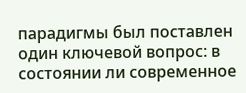парадигмы был поставлен один ключевой вопрос: в состоянии ли современное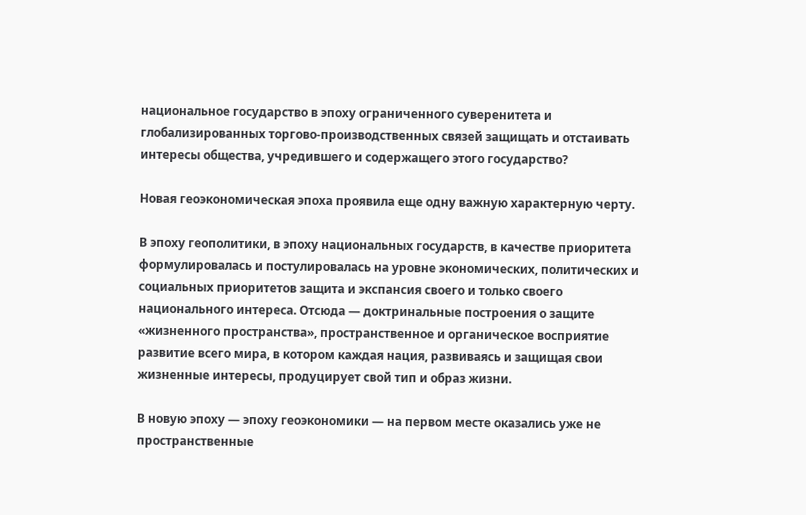национальное государство в эпоху ограниченного суверенитета и глобализированных торгово-производственных связей защищать и отстаивать интересы общества, учредившего и содержащего этого государство?

Новая геоэкономическая эпоха проявила еще одну важную характерную черту.

В эпоху геополитики, в эпоху национальных государств, в качестве приоритета формулировалась и постулировалась на уровне экономических, политических и социальных приоритетов защита и экспансия своего и только своего национального интереса. Отсюда — доктринальные построения о защите «жизненного пространства», пространственное и органическое восприятие развитие всего мира, в котором каждая нация, развиваясь и защищая свои жизненные интересы, продуцирует свой тип и образ жизни.

В новую эпоху — эпоху геоэкономики — на первом месте оказались уже не пространственные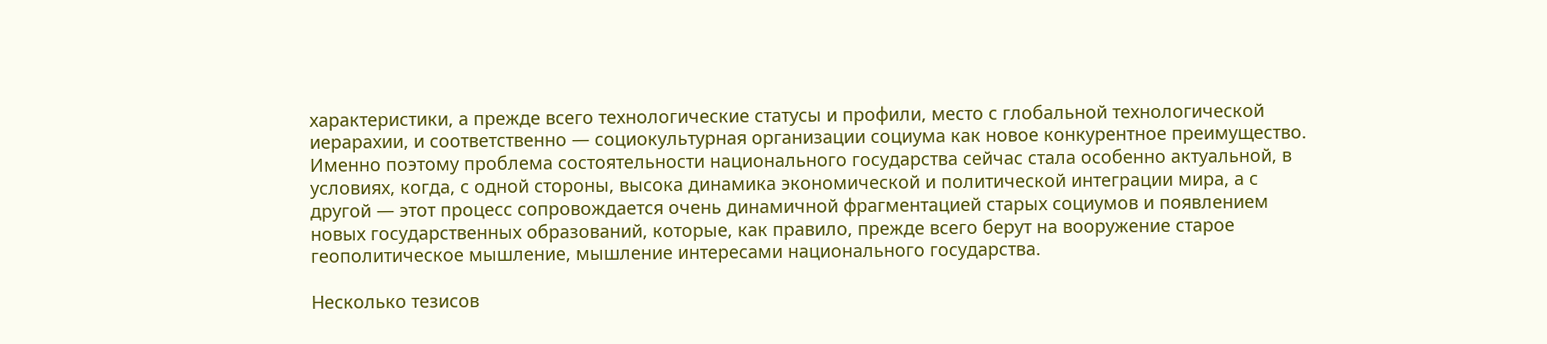характеристики, а прежде всего технологические статусы и профили, место с глобальной технологической иерарахии, и соответственно — социокультурная организации социума как новое конкурентное преимущество. Именно поэтому проблема состоятельности национального государства сейчас стала особенно актуальной, в условиях, когда, с одной стороны, высока динамика экономической и политической интеграции мира, а с другой — этот процесс сопровождается очень динамичной фрагментацией старых социумов и появлением новых государственных образований, которые, как правило, прежде всего берут на вооружение старое геополитическое мышление, мышление интересами национального государства.

Несколько тезисов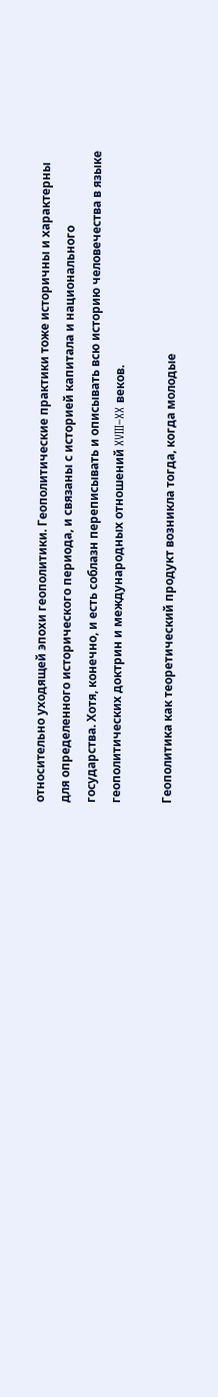относительно уходящей эпохи геополитики. Геополитические практики тоже историчны и характерны для определенного исторического периода, и связаны с историей капитала и национального государства. Хотя, конечно, и есть соблазн переписывать и описывать всю историю человечества в языке геополитических доктрин и международных отношений XVIII–XX веков.

Геополитика как теоретический продукт возникла тогда, когда молодые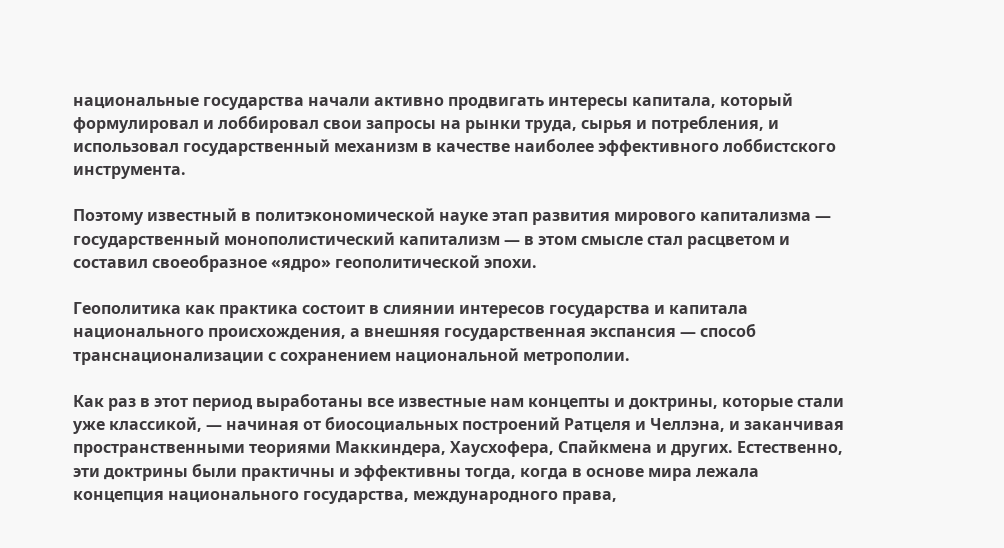национальные государства начали активно продвигать интересы капитала, который формулировал и лоббировал свои запросы на рынки труда, сырья и потребления, и использовал государственный механизм в качестве наиболее эффективного лоббистского инструмента.

Поэтому известный в политэкономической науке этап развития мирового капитализма — государственный монополистический капитализм — в этом смысле стал расцветом и составил своеобразное «ядро» геополитической эпохи.

Геополитика как практика состоит в слиянии интересов государства и капитала национального происхождения, а внешняя государственная экспансия — способ транснационализации с сохранением национальной метрополии.

Как раз в этот период выработаны все известные нам концепты и доктрины, которые стали уже классикой, — начиная от биосоциальных построений Ратцеля и Челлэна, и заканчивая пространственными теориями Маккиндера, Хаусхофера, Спайкмена и других. Естественно, эти доктрины были практичны и эффективны тогда, когда в основе мира лежала концепция национального государства, международного права,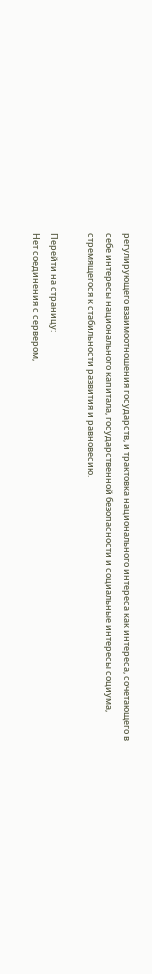регулирующего взаимоотношения государств, и трактовка национального интереса как интереса, сочетающего в себе интересы национального капитала, государственной безопасности и социальные интересы социума, стремящегося к стабильности развития и равновесию.

Перейти на страницу:
Нет соединения с сервером,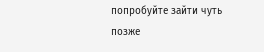попробуйте зайти чуть позже